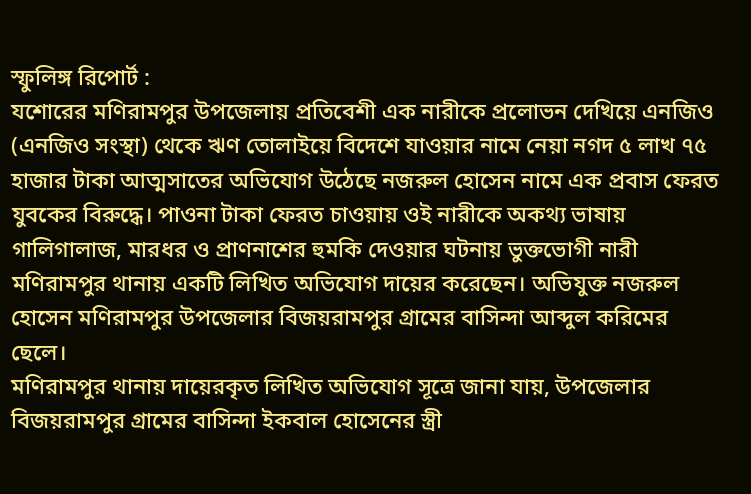স্ফুলিঙ্গ রিপোর্ট :
যশোরের মণিরামপুর উপজেলায় প্রতিবেশী এক নারীকে প্রলোভন দেখিয়ে এনজিও (এনজিও সংস্থা) থেকে ঋণ তোলাইয়ে বিদেশে যাওয়ার নামে নেয়া নগদ ৫ লাখ ৭৫ হাজার টাকা আত্মসাতের অভিযোগ উঠেছে নজরুল হোসেন নামে এক প্রবাস ফেরত যুবকের বিরুদ্ধে। পাওনা টাকা ফেরত চাওয়ায় ওই নারীকে অকথ্য ভাষায় গালিগালাজ, মারধর ও প্রাণনাশের হুমকি দেওয়ার ঘটনায় ভুক্তভোগী নারী মণিরামপুর থানায় একটি লিখিত অভিযোগ দায়ের করেছেন। অভিযুক্ত নজরুল হোসেন মণিরামপুর উপজেলার বিজয়রামপুর গ্রামের বাসিন্দা আব্দুল করিমের ছেলে।
মণিরামপুর থানায় দায়েরকৃত লিখিত অভিযোগ সূত্রে জানা যায়, উপজেলার বিজয়রামপুর গ্রামের বাসিন্দা ইকবাল হোসেনের স্ত্রী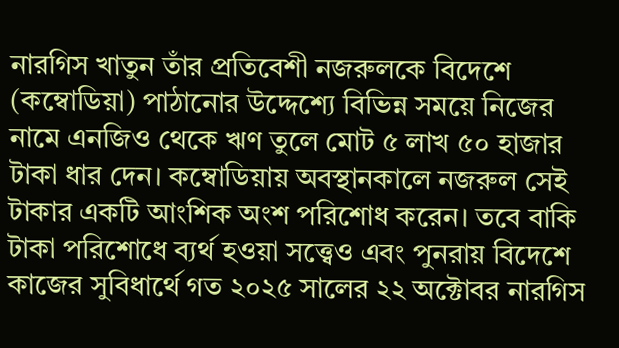নারগিস খাতুন তাঁর প্রতিবেশী নজরুলকে বিদেশে (কম্বোডিয়া) পাঠানোর উদ্দেশ্যে বিভিন্ন সময়ে নিজের নামে এনজিও থেকে ঋণ তুলে মোট ৫ লাখ ৫০ হাজার টাকা ধার দেন। কম্বোডিয়ায় অবস্থানকালে নজরুল সেই টাকার একটি আংশিক অংশ পরিশোধ করেন। তবে বাকি টাকা পরিশোধে ব্যর্থ হওয়া সত্ত্বেও এবং পুনরায় বিদেশে কাজের সুবিধার্থে গত ২০২৫ সালের ২২ অক্টোবর নারগিস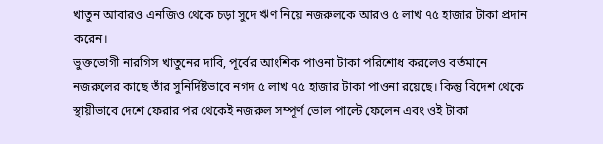খাতুন আবারও এনজিও থেকে চড়া সুদে ঋণ নিয়ে নজরুলকে আরও ৫ লাখ ৭৫ হাজার টাকা প্রদান করেন।
ভুক্তভোগী নারগিস খাতুনের দাবি, পূর্বের আংশিক পাওনা টাকা পরিশোধ করলেও বর্তমানে নজরুলের কাছে তাঁর সুনির্দিষ্টভাবে নগদ ৫ লাখ ৭৫ হাজার টাকা পাওনা রয়েছে। কিন্তু বিদেশ থেকে স্থায়ীভাবে দেশে ফেরার পর থেকেই নজরুল সম্পূর্ণ ভোল পাল্টে ফেলেন এবং ওই টাকা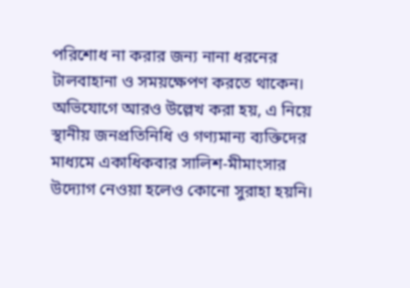পরিশোধ না করার জন্য নানা ধরনের টালবাহানা ও সময়ক্ষেপণ করতে থাকেন।
অভিযোগে আরও উল্লেখ করা হয়, এ নিয়ে স্থানীয় জনপ্রতিনিধি ও গণ্যমান্য ব্যক্তিদের মাধ্যমে একাধিকবার সালিশ-মীমাংসার উদ্যোগ নেওয়া হলেও কোনো সুরাহা হয়নি।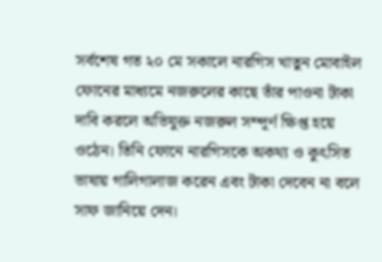সর্বশেষ গত ২০ মে সকালে নারগিস খাতুন মোবাইল ফোনের মাধ্যমে নজরুলের কাছে তাঁর পাওনা টাকা দাবি করলে অভিযুক্ত নজরুল সম্পূর্ণ ক্ষিপ্ত হয়ে ওঠেন। তিনি ফোনে নারগিসকে অকথ্য ও কুৎসিত ভাষায় গালিগালাজ করেন এবং টাকা দেবেন না বলে সাফ জানিয়ে দেন।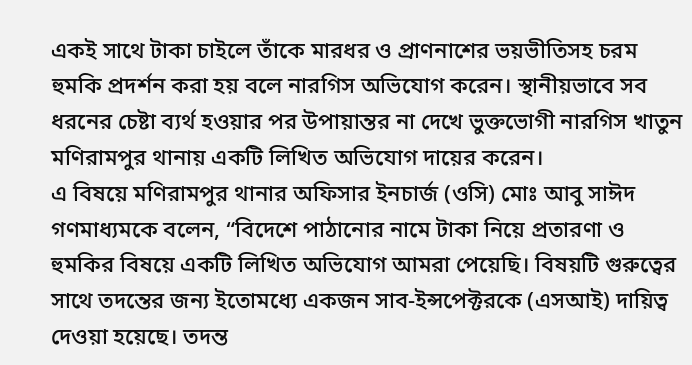একই সাথে টাকা চাইলে তাঁকে মারধর ও প্রাণনাশের ভয়ভীতিসহ চরম হুমকি প্রদর্শন করা হয় বলে নারগিস অভিযোগ করেন। স্থানীয়ভাবে সব ধরনের চেষ্টা ব্যর্থ হওয়ার পর উপায়ান্তর না দেখে ভুক্তভোগী নারগিস খাতুন মণিরামপুর থানায় একটি লিখিত অভিযোগ দায়ের করেন।
এ বিষয়ে মণিরামপুর থানার অফিসার ইনচার্জ (ওসি) মোঃ আবু সাঈদ গণমাধ্যমকে বলেন, “বিদেশে পাঠানোর নামে টাকা নিয়ে প্রতারণা ও হুমকির বিষয়ে একটি লিখিত অভিযোগ আমরা পেয়েছি। বিষয়টি গুরুত্বের সাথে তদন্তের জন্য ইতোমধ্যে একজন সাব-ইন্সপেক্টরকে (এসআই) দায়িত্ব দেওয়া হয়েছে। তদন্ত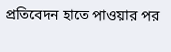প্রতিবেদন হাতে পাওয়ার পর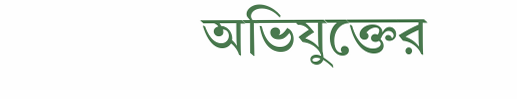অভিযুক্তের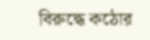বিরুদ্ধে কঠোর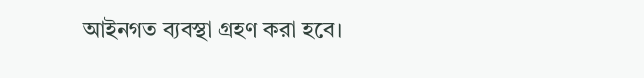আইনগত ব্যবস্থা গ্রহণ করা হবে।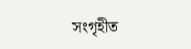সংগৃহীত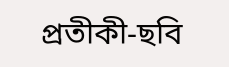প্রতীকী-ছবি